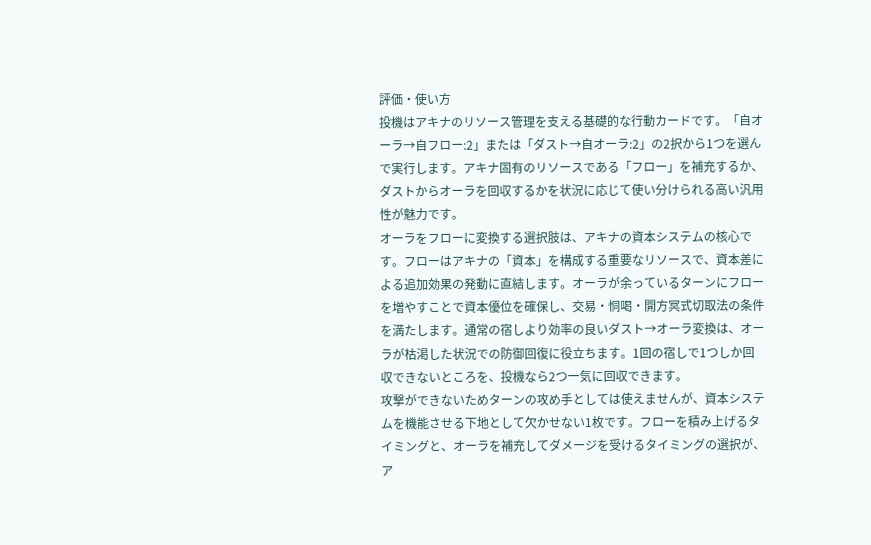評価・使い方
投機はアキナのリソース管理を支える基礎的な行動カードです。「自オーラ→自フロー:2」または「ダスト→自オーラ:2」の2択から1つを選んで実行します。アキナ固有のリソースである「フロー」を補充するか、ダストからオーラを回収するかを状況に応じて使い分けられる高い汎用性が魅力です。
オーラをフローに変換する選択肢は、アキナの資本システムの核心です。フローはアキナの「資本」を構成する重要なリソースで、資本差による追加効果の発動に直結します。オーラが余っているターンにフローを増やすことで資本優位を確保し、交易・恫喝・開方冥式切取法の条件を満たします。通常の宿しより効率の良いダスト→オーラ変換は、オーラが枯渇した状況での防御回復に役立ちます。1回の宿しで1つしか回収できないところを、投機なら2つ一気に回収できます。
攻撃ができないためターンの攻め手としては使えませんが、資本システムを機能させる下地として欠かせない1枚です。フローを積み上げるタイミングと、オーラを補充してダメージを受けるタイミングの選択が、ア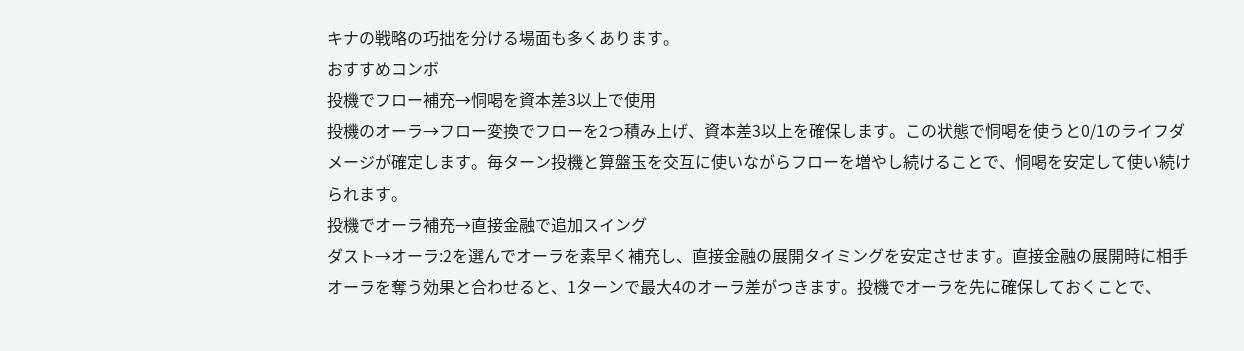キナの戦略の巧拙を分ける場面も多くあります。
おすすめコンボ
投機でフロー補充→恫喝を資本差3以上で使用
投機のオーラ→フロー変換でフローを2つ積み上げ、資本差3以上を確保します。この状態で恫喝を使うと0/1のライフダメージが確定します。毎ターン投機と算盤玉を交互に使いながらフローを増やし続けることで、恫喝を安定して使い続けられます。
投機でオーラ補充→直接金融で追加スイング
ダスト→オーラ:2を選んでオーラを素早く補充し、直接金融の展開タイミングを安定させます。直接金融の展開時に相手オーラを奪う効果と合わせると、1ターンで最大4のオーラ差がつきます。投機でオーラを先に確保しておくことで、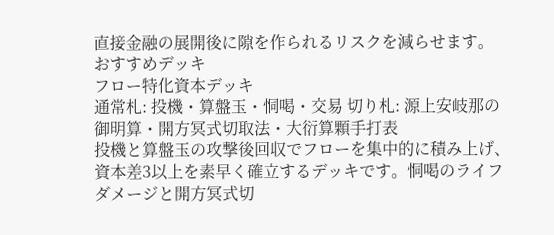直接金融の展開後に隙を作られるリスクを減らせます。
おすすめデッキ
フロー特化資本デッキ
通常札: 投機・算盤玉・恫喝・交易 切り札: 源上安岐那の御明算・開方冥式切取法・大衍算顆手打表
投機と算盤玉の攻撃後回収でフローを集中的に積み上げ、資本差3以上を素早く確立するデッキです。恫喝のライフダメージと開方冥式切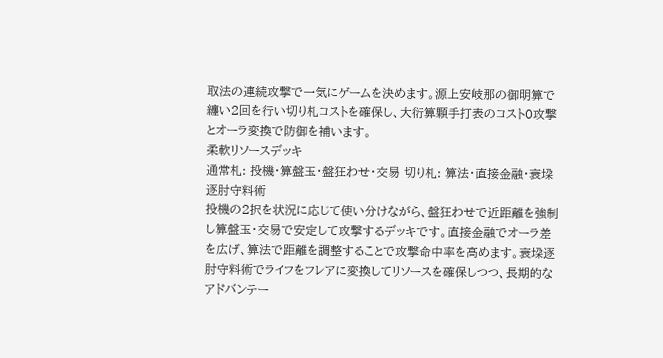取法の連続攻撃で一気にゲームを決めます。源上安岐那の御明算で纏い2回を行い切り札コストを確保し、大衍算顆手打表のコスト0攻撃とオーラ変換で防御を補います。
柔軟リソースデッキ
通常札: 投機・算盤玉・盤狂わせ・交易 切り札: 算法・直接金融・衰垜逐肘守料術
投機の2択を状況に応じて使い分けながら、盤狂わせで近距離を強制し算盤玉・交易で安定して攻撃するデッキです。直接金融でオーラ差を広げ、算法で距離を調整することで攻撃命中率を高めます。衰垜逐肘守料術でライフをフレアに変換してリソースを確保しつつ、長期的なアドバンテー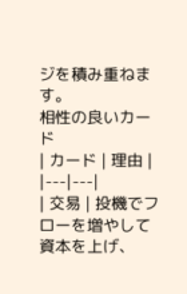ジを積み重ねます。
相性の良いカード
| カード | 理由 |
|---|---|
| 交易 | 投機でフローを増やして資本を上げ、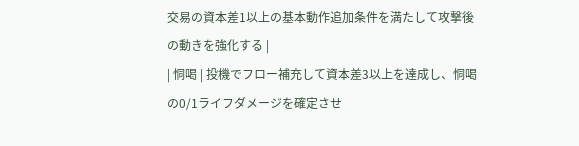交易の資本差1以上の基本動作追加条件を満たして攻撃後の動きを強化する |
| 恫喝 | 投機でフロー補充して資本差3以上を達成し、恫喝の0/1ライフダメージを確定させ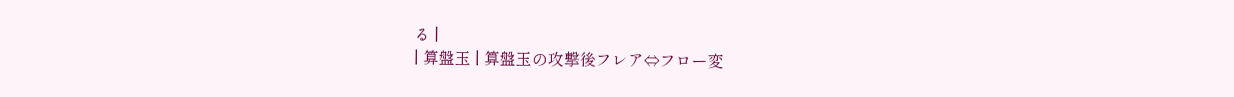る |
| 算盤玉 | 算盤玉の攻撃後フレア⇔フロー変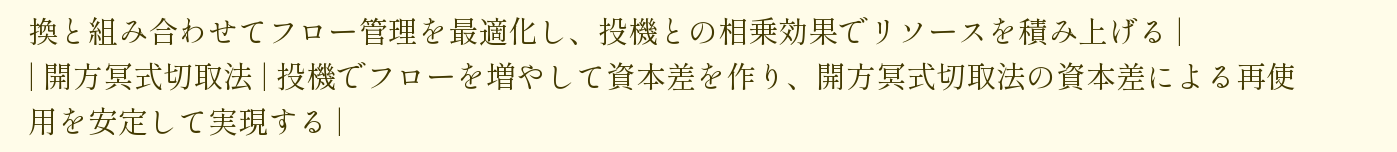換と組み合わせてフロー管理を最適化し、投機との相乗効果でリソースを積み上げる |
| 開方冥式切取法 | 投機でフローを増やして資本差を作り、開方冥式切取法の資本差による再使用を安定して実現する |